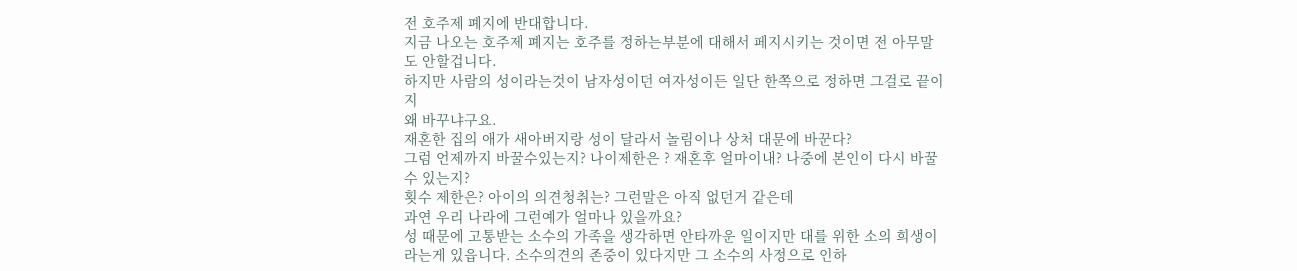전 호주제 폐지에 반대합니다.
지금 나오는 호주제 폐지는 호주를 정하는부분에 대해서 페지시키는 것이면 전 아무말도 안할겁니다.
하지만 사람의 성이라는것이 남자성이던 여자성이든 일단 한쪽으로 정하면 그걸로 끝이지
왜 바꾸냐구요.
재혼한 집의 애가 새아버지랑 성이 달라서 놀림이나 상처 대문에 바꾼다?
그럼 언제까지 바꿀수있는지? 나이제한은 ? 재혼후 얼마이내? 나중에 본인이 다시 바꿀수 있는지?
횟수 제한은? 아이의 의견청취는? 그런말은 아직 없던거 같은데
과연 우리 나라에 그런예가 얼마나 있을까요?
성 때문에 고통받는 소수의 가족을 생각하면 안타까운 일이지만 대를 위한 소의 희생이라는게 있읍니다. 소수의견의 존중이 있다지만 그 소수의 사정으로 인하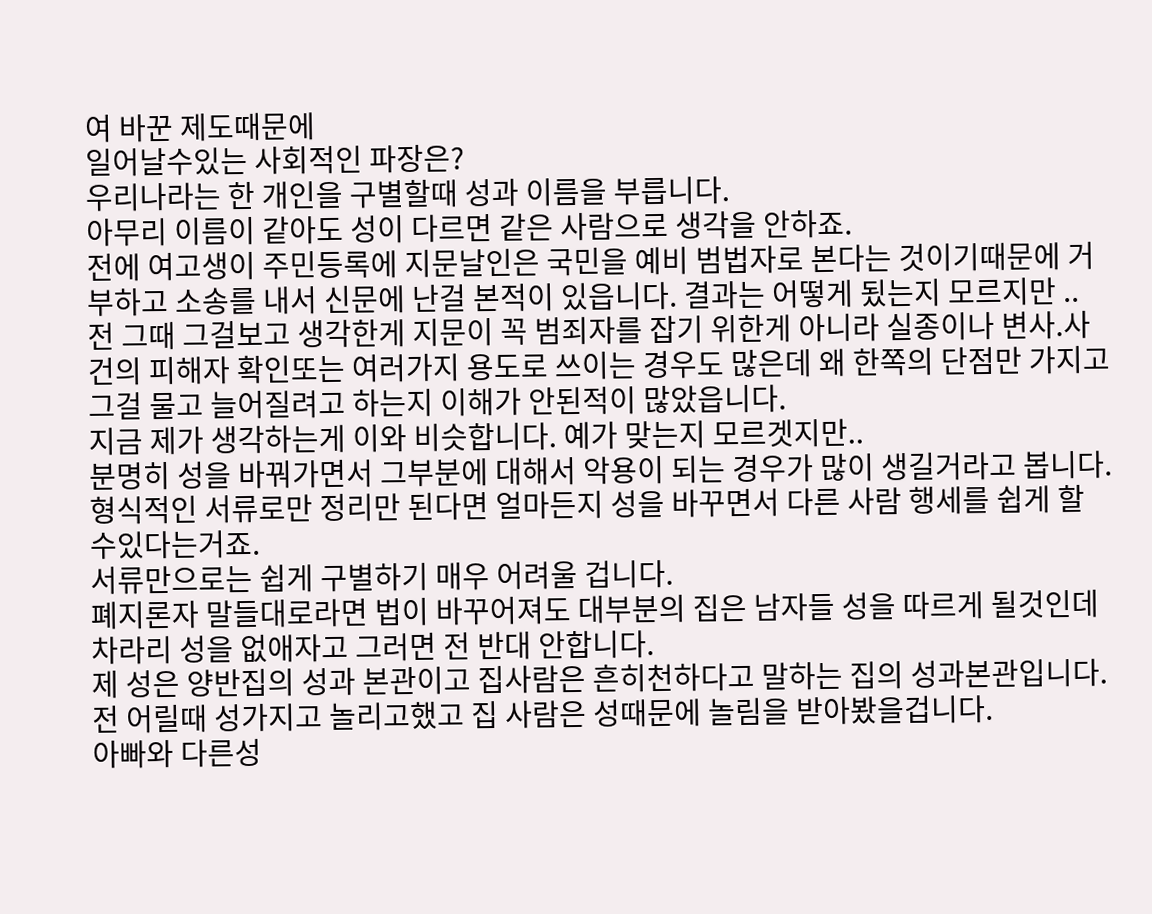여 바꾼 제도때문에
일어날수있는 사회적인 파장은?
우리나라는 한 개인을 구별할때 성과 이름을 부릅니다.
아무리 이름이 같아도 성이 다르면 같은 사람으로 생각을 안하죠.
전에 여고생이 주민등록에 지문날인은 국민을 예비 범법자로 본다는 것이기때문에 거부하고 소송를 내서 신문에 난걸 본적이 있읍니다. 결과는 어떻게 됬는지 모르지만 ..
전 그때 그걸보고 생각한게 지문이 꼭 범죄자를 잡기 위한게 아니라 실종이나 변사.사건의 피해자 확인또는 여러가지 용도로 쓰이는 경우도 많은데 왜 한쪽의 단점만 가지고 그걸 물고 늘어질려고 하는지 이해가 안된적이 많았읍니다.
지금 제가 생각하는게 이와 비슷합니다. 예가 맞는지 모르겟지만..
분명히 성을 바꿔가면서 그부분에 대해서 악용이 되는 경우가 많이 생길거라고 봅니다.
형식적인 서류로만 정리만 된다면 얼마든지 성을 바꾸면서 다른 사람 행세를 쉽게 할 수있다는거죠.
서류만으로는 쉽게 구별하기 매우 어려울 겁니다.
폐지론자 말들대로라면 법이 바꾸어져도 대부분의 집은 남자들 성을 따르게 될것인데 차라리 성을 없애자고 그러면 전 반대 안합니다.
제 성은 양반집의 성과 본관이고 집사람은 흔히천하다고 말하는 집의 성과본관입니다.
전 어릴때 성가지고 놀리고했고 집 사람은 성때문에 놀림을 받아봤을겁니다.
아빠와 다른성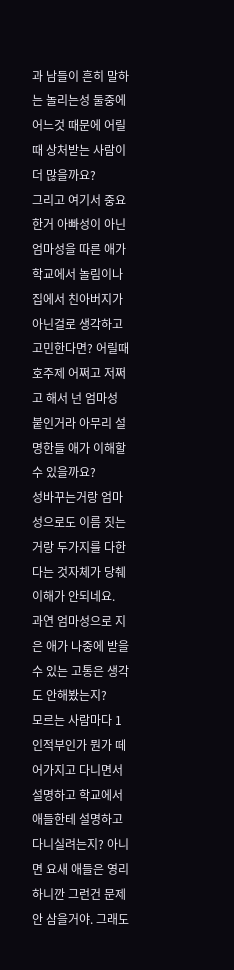과 남들이 흔히 말하는 놀리는성 둘중에 어느것 때문에 어릴때 상처받는 사람이 더 많을까요?
그리고 여기서 중요한거 아빠성이 아닌 엄마성을 따른 애가 학교에서 놀림이나 집에서 친아버지가 아닌걸로 생각하고 고민한다면? 어릴때 호주제 어쩌고 저쩌고 해서 넌 엄마성 붙인거라 아무리 설명한들 애가 이해할수 있을까요?
성바꾸는거랑 엄마성으로도 이름 짓는거랑 두가지를 다한다는 것자체가 당췌 이해가 안되네요.
과연 엄마성으로 지은 애가 나중에 받을수 있는 고통은 생각도 안해봤는지?
모르는 사람마다 1인적부인가 뭔가 떼어가지고 다니면서 설명하고 학교에서 애들한테 설명하고 다니실려는지? 아니면 요새 애들은 영리하니깐 그런건 문제 안 삼을거야. 그래도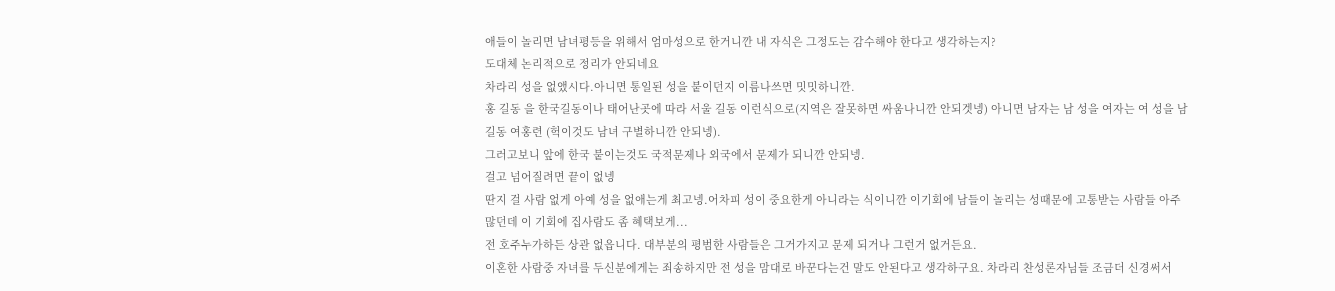애들이 놀리면 남녀평등을 위해서 엄마성으로 한거니깐 내 자식은 그정도는 감수해야 한다고 생각하는지?
도대체 논리적으로 정리가 안되네요
차라리 성을 없앴시다.아니면 통일된 성을 붙이던지 이름나쓰면 밋밋하니깐.
홍 길동 을 한국길동이나 태어난곳에 따라 서울 길동 이런식으로(지역은 잘못하면 싸움나니깐 안되겟넹) 아니면 남자는 남 성을 여자는 여 성을 남길동 여홍련 (헉이것도 남녀 구별하니깐 안되넹).
그러고보니 앞에 한국 붙이는것도 국적문제나 외국에서 문제가 되니깐 안되넹.
걸고 넘어질려면 끝이 없넹
딴지 걸 사람 없게 아예 성을 없애는게 최고넹.어차피 성이 중요한게 아니라는 식이니깐 이기회에 남들이 놀리는 성때문에 고통받는 사람들 아주많던데 이 기회에 집사람도 좀 혜택보게...
전 호주누가하든 상관 없읍니다. 대부분의 평범한 사람들은 그거가지고 문제 되거나 그런거 없거든요.
이혼한 사람중 자녀를 두신분에게는 죄송하지만 전 성을 맘대로 바꾼다는건 말도 안된다고 생각하구요. 차라리 찬성론자님들 조금더 신경써서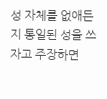성 자체를 없애든지 통일된 성을 쓰자고 주장하면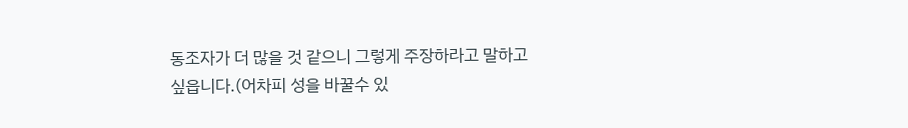동조자가 더 많을 것 같으니 그렇게 주장하라고 말하고 싶읍니다.(어차피 성을 바꿀수 있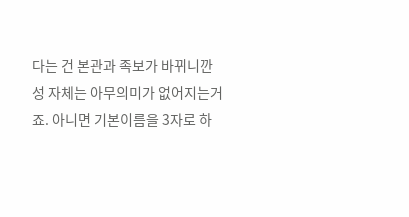다는 건 본관과 족보가 바뀌니깐 성 자체는 아무의미가 없어지는거죠. 아니면 기본이름을 3자로 하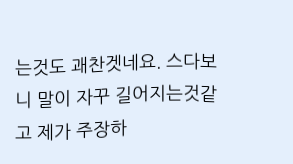는것도 괘찬겟네요. 스다보니 말이 자꾸 길어지는것같고 제가 주장하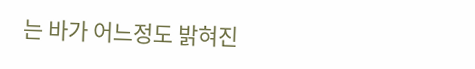는 바가 어느정도 밝혀진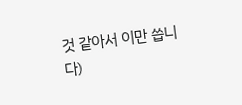것 같아서 이만 씁니다)